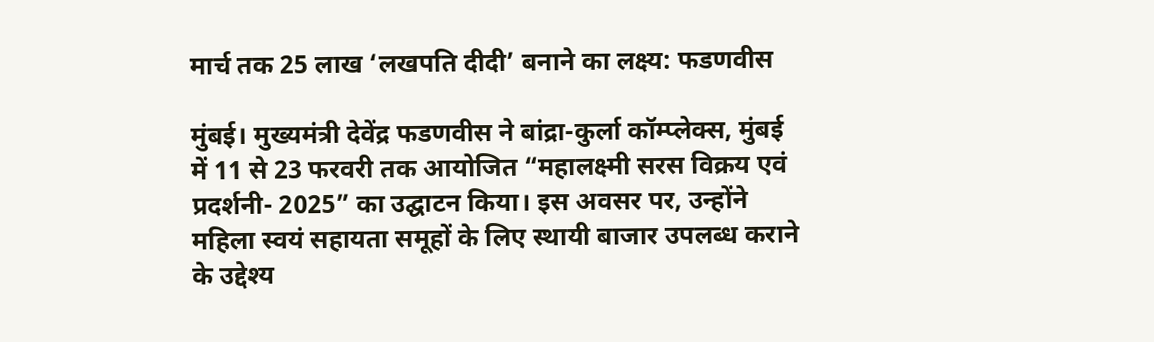मार्च तक 25 लाख ‘लखपति दीदी’ बनाने का लक्ष्य: फडणवीस

मुंबई। मुख्यमंत्री देवेंद्र फडणवीस ने बांद्रा-कुर्ला कॉम्प्लेक्स, मुंबई में 11 से 23 फरवरी तक आयोजित “महालक्ष्मी सरस विक्रय एवं प्रदर्शनी- 2025” का उद्घाटन किया। इस अवसर पर, उन्होंने महिला स्वयं सहायता समूहों के लिए स्थायी बाजार उपलब्ध कराने के उद्देश्य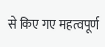से किए गए महत्वपूर्ण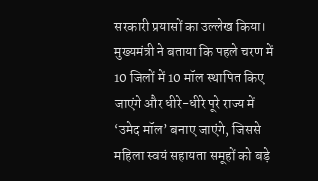सरकारी प्रयासों का उल्लेख किया। मुख्यमंत्री ने बताया कि पहले चरण में 10 जिलों में 10 मॉल स्थापित किए जाएंगे और धीरे-धीरे पूरे राज्य में ‘उमेद मॉल’ बनाए जाएंगे, जिससे महिला स्वयं सहायता समूहों को बड़े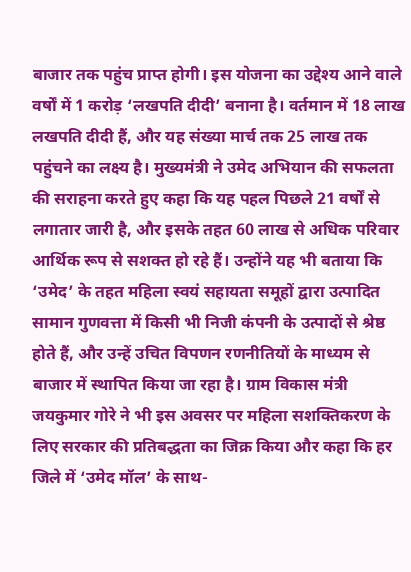बाजार तक पहुंच प्राप्त होगी। इस योजना का उद्देश्य आने वाले वर्षों में 1 करोड़ ‘लखपति दीदी’ बनाना है। वर्तमान में 18 लाख लखपति दीदी हैं, और यह संख्या मार्च तक 25 लाख तक पहुंचने का लक्ष्य है। मुख्यमंत्री ने उमेद अभियान की सफलता की सराहना करते हुए कहा कि यह पहल पिछले 21 वर्षों से लगातार जारी है, और इसके तहत 60 लाख से अधिक परिवार आर्थिक रूप से सशक्त हो रहे हैं। उन्होंने यह भी बताया कि ‘उमेद’ के तहत महिला स्वयं सहायता समूहों द्वारा उत्पादित सामान गुणवत्ता में किसी भी निजी कंपनी के उत्पादों से श्रेष्ठ होते हैं, और उन्हें उचित विपणन रणनीतियों के माध्यम से बाजार में स्थापित किया जा रहा है। ग्राम विकास मंत्री जयकुमार गोरे ने भी इस अवसर पर महिला सशक्तिकरण के लिए सरकार की प्रतिबद्धता का जिक्र किया और कहा कि हर जिले में ‘उमेद मॉल’ के साथ-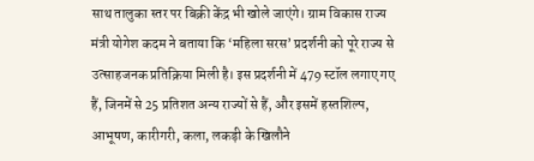साथ तालुका स्तर पर बिक्री केंद्र भी खोले जाएंगे। ग्राम विकास राज्य मंत्री योगेश कदम ने बताया कि ‘महिला सरस’ प्रदर्शनी को पूरे राज्य से उत्साहजनक प्रतिक्रिया मिली है। इस प्रदर्शनी में 479 स्टॉल लगाए गए हैं, जिनमें से 25 प्रतिशत अन्य राज्यों से हैं, और इसमें हस्तशिल्प, आभूषण, कारीगरी, कला, लकड़ी के खिलौने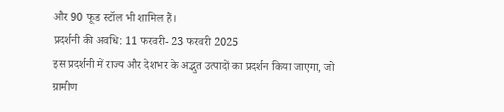और 90 फूड स्टॉल भी शामिल हैं।
प्रदर्शनी की अवधि: 11 फरवरी- 23 फरवरी 2025
इस प्रदर्शनी में राज्य और देशभर के अद्भुत उत्पादों का प्रदर्शन किया जाएगा, जो ग्रामीण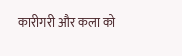कारीगरी और कला को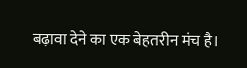बढ़ावा देने का एक बेहतरीन मंच है।